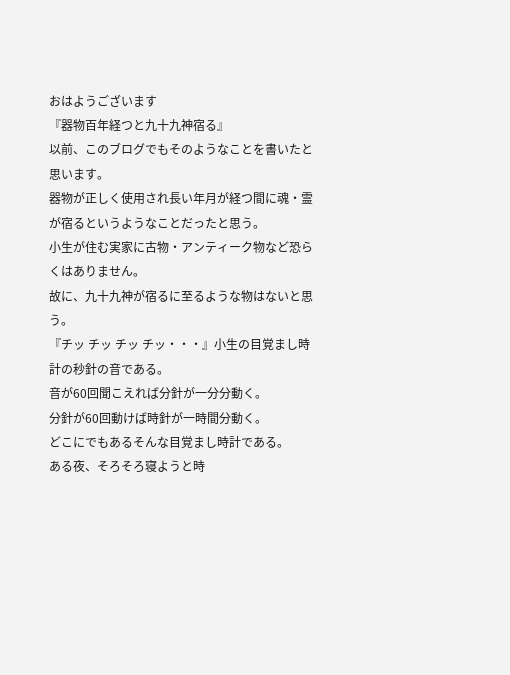おはようございます
『器物百年経つと九十九神宿る』
以前、このブログでもそのようなことを書いたと思います。
器物が正しく使用され長い年月が経つ間に魂・霊が宿るというようなことだったと思う。
小生が住む実家に古物・アンティーク物など恐らくはありません。
故に、九十九神が宿るに至るような物はないと思う。
『チッ チッ チッ チッ・・・』小生の目覚まし時計の秒針の音である。
音が60回聞こえれば分針が一分分動く。
分針が60回動けば時針が一時間分動く。
どこにでもあるそんな目覚まし時計である。
ある夜、そろそろ寝ようと時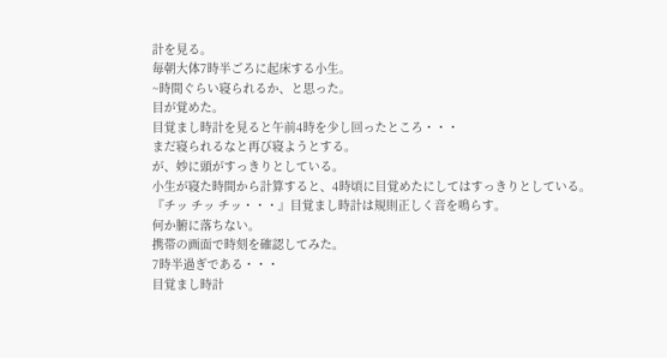計を見る。
毎朝大体7時半ごろに起床する小生。
~時間ぐらい寝られるか、と思った。
目が覚めた。
目覚まし時計を見ると午前4時を少し回ったところ・・・
まだ寝られるなと再び寝ようとする。
が、妙に頭がすっきりとしている。
小生が寝た時間から計算すると、4時頃に目覚めたにしてはすっきりとしている。
『チッ チッ チッ・・・』目覚まし時計は規則正しく音を鳴らす。
何か腑に落ちない。
携帯の画面で時刻を確認してみた。
7時半過ぎである・・・
目覚まし時計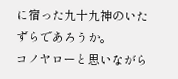に宿った九十九神のいたずらであろうか。
コノヤローと思いながら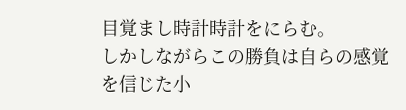目覚まし時計時計をにらむ。
しかしながらこの勝負は自らの感覚を信じた小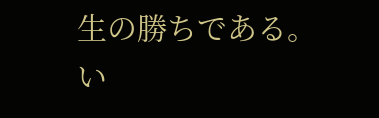生の勝ちである。
い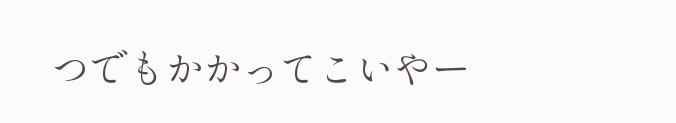つでもかかってこいやー